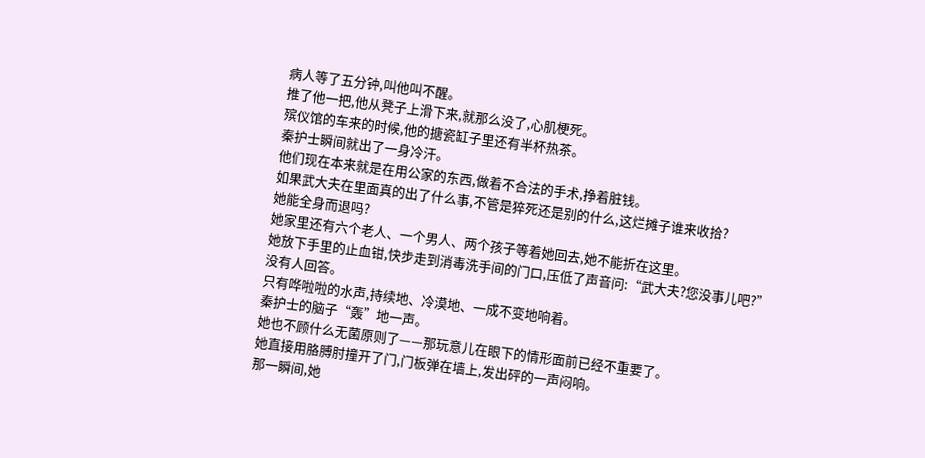病人等了五分钟,叫他叫不醒。
推了他一把,他从凳子上滑下来,就那么没了,心肌梗死。
殡仪馆的车来的时候,他的搪瓷缸子里还有半杯热茶。
秦护士瞬间就出了一身冷汗。
他们现在本来就是在用公家的东西,做着不合法的手术,挣着脏钱。
如果武大夫在里面真的出了什么事,不管是猝死还是别的什么,这烂摊子谁来收拾?
她能全身而退吗?
她家里还有六个老人、一个男人、两个孩子等着她回去,她不能折在这里。
她放下手里的止血钳,快步走到消毒洗手间的门口,压低了声音问:“武大夫?您没事儿吧?”
没有人回答。
只有哗啦啦的水声,持续地、冷漠地、一成不变地响着。
秦护士的脑子“轰”地一声。
她也不顾什么无菌原则了——那玩意儿在眼下的情形面前已经不重要了。
她直接用胳膊肘撞开了门,门板弹在墙上,发出砰的一声闷响。
那一瞬间,她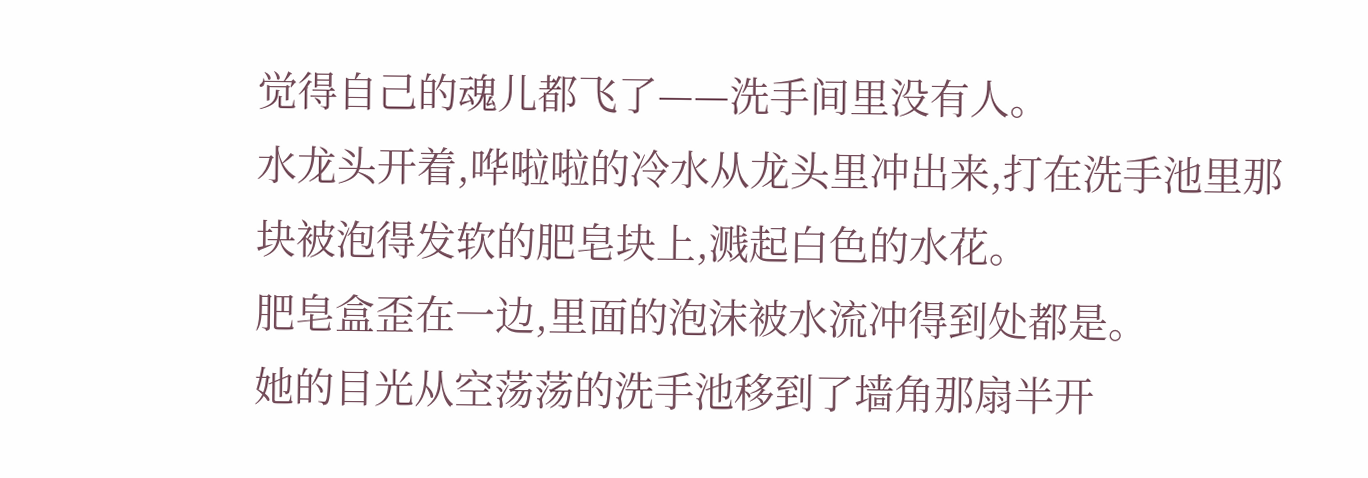觉得自己的魂儿都飞了——洗手间里没有人。
水龙头开着,哗啦啦的冷水从龙头里冲出来,打在洗手池里那块被泡得发软的肥皂块上,溅起白色的水花。
肥皂盒歪在一边,里面的泡沫被水流冲得到处都是。
她的目光从空荡荡的洗手池移到了墙角那扇半开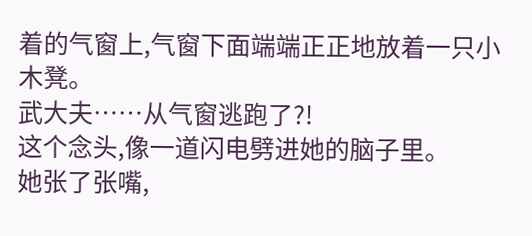着的气窗上,气窗下面端端正正地放着一只小木凳。
武大夫……从气窗逃跑了?!
这个念头,像一道闪电劈进她的脑子里。
她张了张嘴,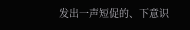发出一声短促的、下意识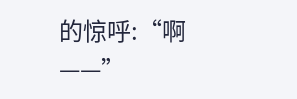的惊呼:“啊——”